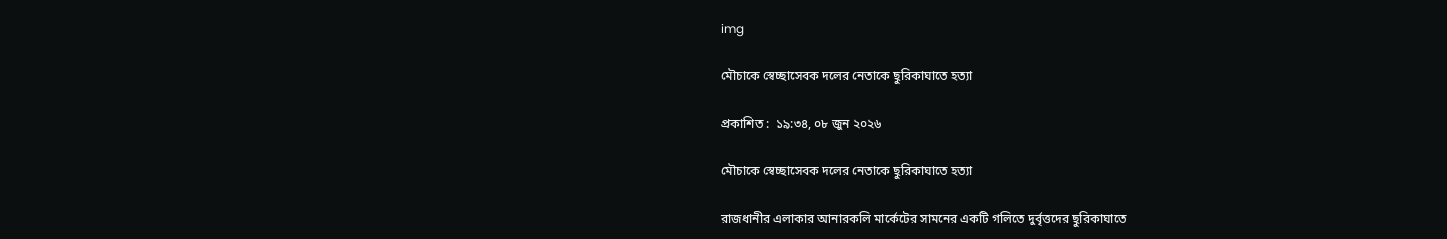img

মৌচাকে স্বেচ্ছাসেবক দলের নেতাকে ছুরিকাঘাতে হত্যা

প্রকাশিত :  ১৯:৩৪, ০৮ জুন ২০২৬

মৌচাকে স্বেচ্ছাসেবক দলের নেতাকে ছুরিকাঘাতে হত্যা

রাজধানীর এলাকার আনারকলি মার্কেটের সামনের একটি গলিতে দুর্বৃত্তদের ছুরিকাঘাতে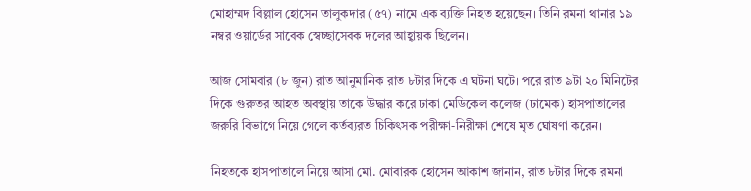মোহাম্মদ বিল্লাল হোসেন তালুকদার (৫৭) নামে এক ব্যক্তি নিহত হয়েছেন। তিনি রমনা থানার ১৯ নম্বর ওয়ার্ডের সাবেক স্বেচ্ছাসেবক দলের আহ্বায়ক ছিলেন।

আজ সোমবার (৮ জুন) রাত আনুমানিক রাত ৮টার দিকে এ ঘটনা ঘটে। পরে রাত ৯টা ২০ মিনিটের দিকে গুরুতর আহত অবস্থায় তাকে উদ্ধার করে ঢাকা মেডিকেল কলেজ (ঢামেক) হাসপাতালের জরুরি বিভাগে নিয়ে গেলে কর্তব্যরত চিকিৎসক পরীক্ষা-নিরীক্ষা শেষে মৃত ঘোষণা করেন।

নিহতকে হাসপাতালে নিয়ে আসা মো. মোবারক হোসেন আকাশ জানান, রাত ৮টার দিকে রমনা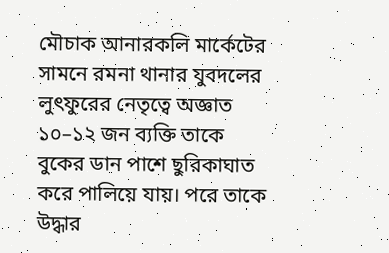মৌচাক আনারকলি মার্কেটের সামনে রমনা থানার যুবদলের লুৎফুরের নেতৃত্বে অজ্ঞাত ১০–১২ জন ব্যক্তি তাকে বুকের ডান পাশে ছুরিকাঘাত করে পালিয়ে যায়। পরে তাকে উদ্ধার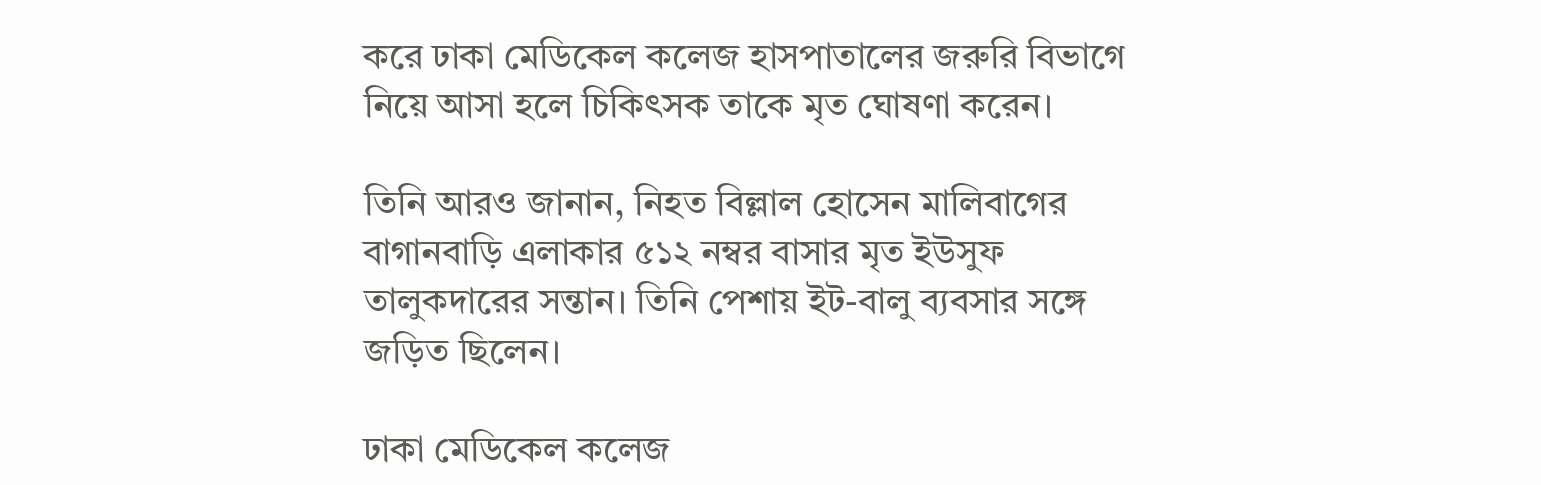করে ঢাকা মেডিকেল কলেজ হাসপাতালের জরুরি বিভাগে নিয়ে আসা হলে চিকিৎসক তাকে মৃত ঘোষণা করেন।

তিনি আরও জানান, নিহত বিল্লাল হোসেন মালিবাগের বাগানবাড়ি এলাকার ৫১২ নম্বর বাসার মৃত ইউসুফ তালুকদারের সন্তান। তিনি পেশায় ইট-বালু ব্যবসার সঙ্গে জড়িত ছিলেন।

ঢাকা মেডিকেল কলেজ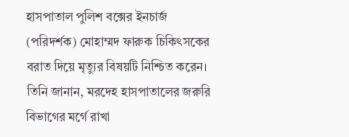হাসপাতাল পুলিশ বক্সের ইনচার্জ (পরিদর্শক) মোহাম্মদ ফারুক চিকিৎসকের বরাত দিয়ে মৃত্যুর বিষয়টি নিশ্চিত করেন। তিনি জানান, মরদেহ হাসপাতালের জরুরি বিভাগের মর্গে রাখা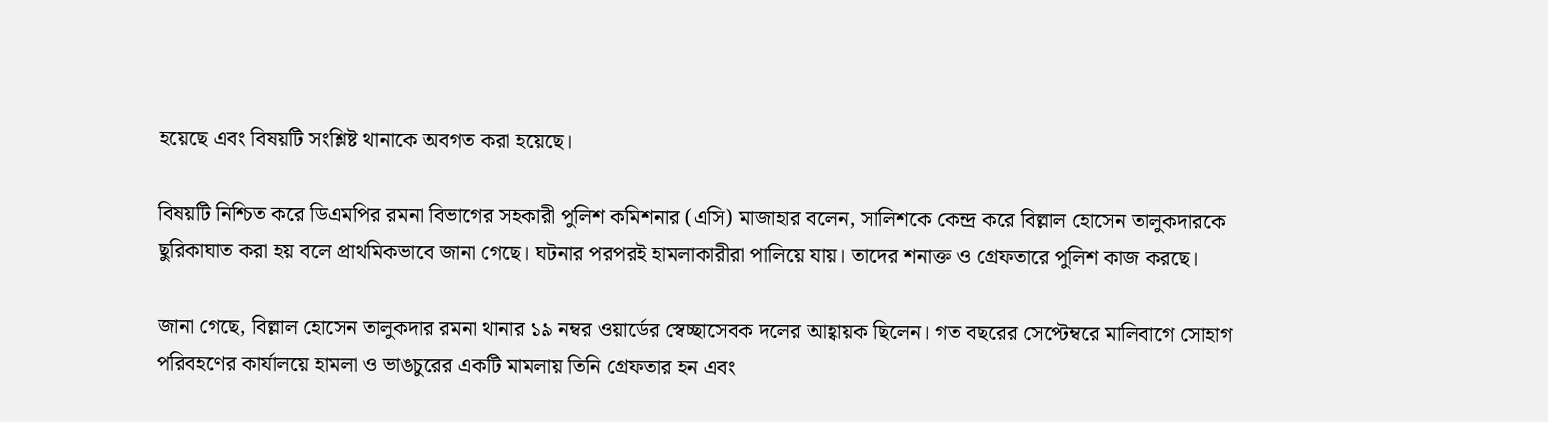হয়েছে এবং বিষয়টি সংশ্লিষ্ট থানাকে অবগত করা হয়েছে।

বিষয়টি নিশ্চিত করে ডিএমপির রমনা বিভাগের সহকারী পুলিশ কমিশনার (এসি) মাজাহার বলেন, সালিশকে কেন্দ্র করে বিল্লাল হোসেন তালুকদারকে ছুরিকাঘাত করা হয় বলে প্রাথমিকভাবে জানা গেছে। ঘটনার পরপরই হামলাকারীরা পালিয়ে যায়। তাদের শনাক্ত ও গ্রেফতারে পুলিশ কাজ করছে।

জানা গেছে, বিল্লাল হোসেন তালুকদার রমনা থানার ১৯ নম্বর ওয়ার্ডের স্বেচ্ছাসেবক দলের আহ্বায়ক ছিলেন। গত বছরের সেপ্টেম্বরে মালিবাগে সোহাগ পরিবহণের কার্যালয়ে হামলা ও ভাঙচুরের একটি মামলায় তিনি গ্রেফতার হন এবং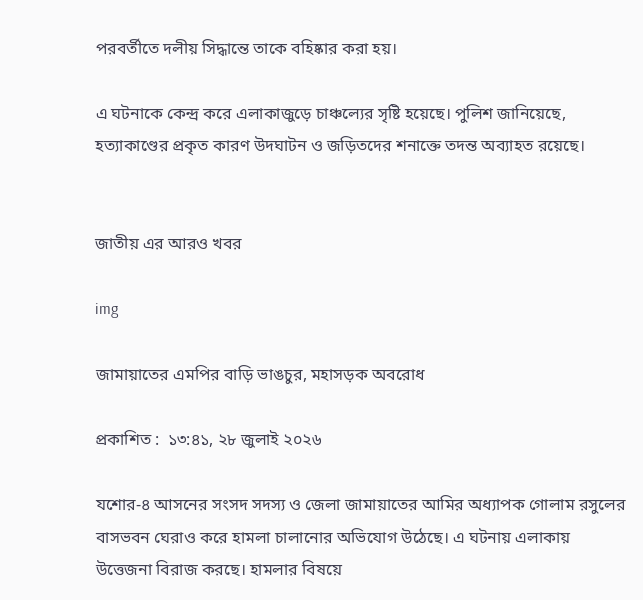পরবর্তীতে দলীয় সিদ্ধান্তে তাকে বহিষ্কার করা হয়।

এ ঘটনাকে কেন্দ্র করে এলাকাজুড়ে চাঞ্চল্যের সৃষ্টি হয়েছে। পুলিশ জানিয়েছে, হত্যাকাণ্ডের প্রকৃত কারণ উদঘাটন ও জড়িতদের শনাক্তে তদন্ত অব্যাহত রয়েছে।


জাতীয় এর আরও খবর

img

জামায়াতের এমপির বাড়ি ভাঙচুর, মহাসড়ক অবরোধ

প্রকাশিত :  ১৩:৪১, ২৮ জুলাই ২০২৬

যশোর-৪ আসনের সংসদ সদস্য ও জেলা জামায়াতের আমির অধ্যাপক গোলাম রসুলের বাসভবন ঘেরাও করে হামলা চালানোর অভিযোগ উঠেছে। এ ঘটনায় এলাকায় উত্তেজনা বিরাজ করছে। হামলার বিষয়ে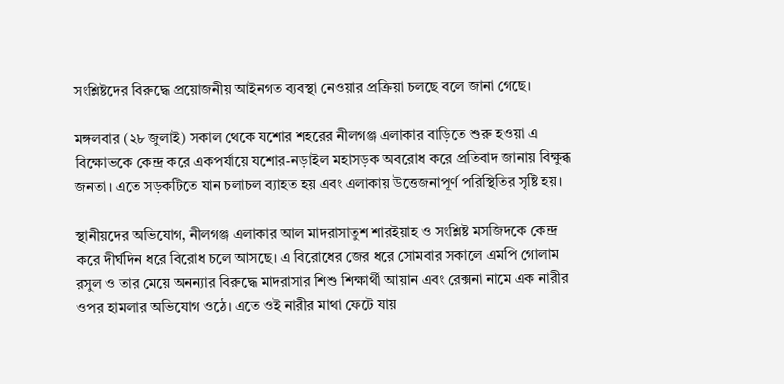সংশ্লিষ্টদের বিরুদ্ধে প্রয়োজনীয় আইনগত ব্যবস্থা নেওয়ার প্রক্রিয়া চলছে বলে জানা গেছে।

মঙ্গলবার (২৮ জুলাই) সকাল থেকে যশোর শহরের নীলগঞ্জ এলাকার বাড়িতে শুরু হওয়া এ বিক্ষোভকে কেন্দ্র করে একপর্যায়ে যশোর-নড়াইল মহাসড়ক অবরোধ করে প্রতিবাদ জানায় বিক্ষুব্ধ জনতা। এতে সড়কটিতে যান চলাচল ব্যাহত হয় এবং এলাকায় উত্তেজনাপূর্ণ পরিস্থিতির সৃষ্টি হয়।

স্থানীয়দের অভিযোগ, নীলগঞ্জ এলাকার আল মাদরাসাতুশ শারইয়াহ ও সংশ্লিষ্ট মসজিদকে কেন্দ্র করে দীর্ঘদিন ধরে বিরোধ চলে আসছে। এ বিরোধের জের ধরে সোমবার সকালে এমপি গোলাম রসুল ও তার মেয়ে অনন্যার বিরুদ্ধে মাদরাসার শিশু শিক্ষার্থী আয়ান এবং রেক্সনা নামে এক নারীর ওপর হামলার অভিযোগ ওঠে। এতে ওই নারীর মাথা ফেটে যায়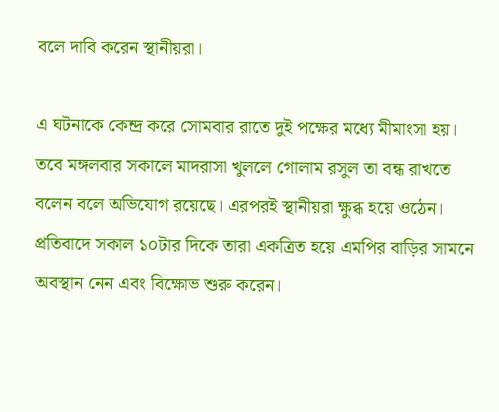বলে দাবি করেন স্থানীয়রা।

এ ঘটনাকে কেন্দ্র করে সোমবার রাতে দুই পক্ষের মধ্যে মীমাংসা হয়। তবে মঙ্গলবার সকালে মাদরাসা খুললে গোলাম রসুল তা বন্ধ রাখতে বলেন বলে অভিযোগ রয়েছে। এরপরই স্থানীয়রা ক্ষুব্ধ হয়ে ওঠেন। প্রতিবাদে সকাল ১০টার দিকে তারা একত্রিত হয়ে এমপির বাড়ির সামনে অবস্থান নেন এবং বিক্ষোভ শুরু করেন।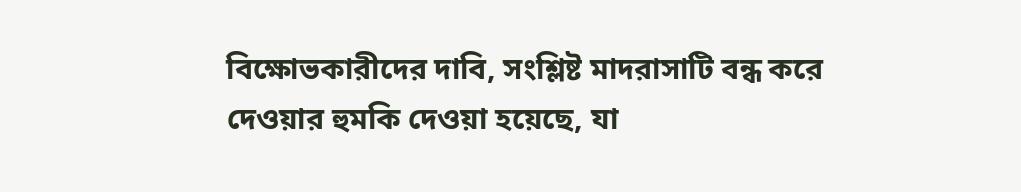বিক্ষোভকারীদের দাবি, সংশ্লিষ্ট মাদরাসাটি বন্ধ করে দেওয়ার হুমকি দেওয়া হয়েছে, যা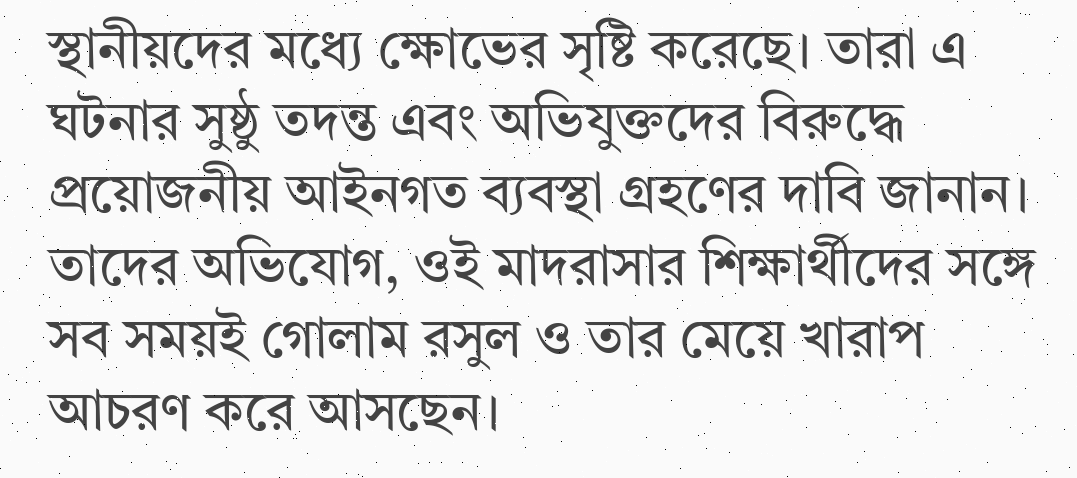স্থানীয়দের মধ্যে ক্ষোভের সৃষ্টি করেছে। তারা এ ঘটনার সুষ্ঠু তদন্ত এবং অভিযুক্তদের বিরুদ্ধে প্রয়োজনীয় আইনগত ব্যবস্থা গ্রহণের দাবি জানান। তাদের অভিযোগ, ওই মাদরাসার শিক্ষার্থীদের সঙ্গে সব সময়ই গোলাম রসুল ও তার মেয়ে খারাপ আচরণ করে আসছেন।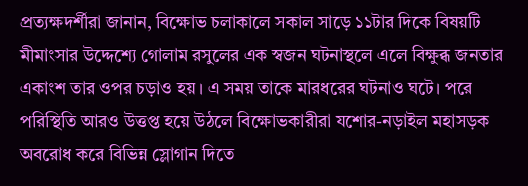প্রত্যক্ষদর্শীরা জানান, বিক্ষোভ চলাকালে সকাল সাড়ে ১১টার দিকে বিষয়টি মীমাংসার উদ্দেশ্যে গোলাম রসুলের এক স্বজন ঘটনাস্থলে এলে বিক্ষুব্ধ জনতার একাংশ তার ওপর চড়াও হয়। এ সময় তাকে মারধরের ঘটনাও ঘটে। পরে পরিস্থিতি আরও উত্তপ্ত হয়ে উঠলে বিক্ষোভকারীরা যশোর-নড়াইল মহাসড়ক অবরোধ করে বিভিন্ন স্লোগান দিতে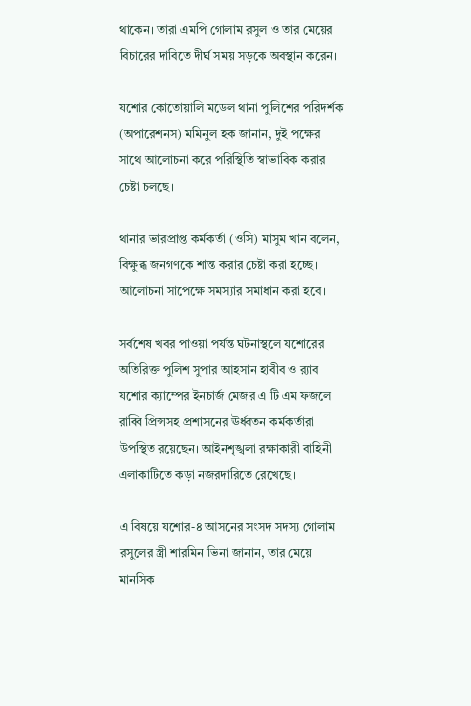থাকেন। তারা এমপি গোলাম রসুল ও তার মেয়ের বিচারের দাবিতে দীর্ঘ সময় সড়কে অবস্থান করেন।

যশোর কোতোয়ালি মডেল থানা পুলিশের পরিদর্শক (অপারেশনস) মমিনুল হক জানান, দুই পক্ষের সাথে আলোচনা করে পরিস্থিতি স্বাভাবিক করার চেষ্টা চলছে।

থানার ভারপ্রাপ্ত কর্মকর্তা (ওসি) মাসুম খান বলেন, বিক্ষুব্ধ জনগণকে শান্ত করার চেষ্টা করা হচ্ছে। আলোচনা সাপেক্ষে সমস্যার সমাধান করা হবে।

সর্বশেষ খবর পাওয়া পর্যন্ত ঘটনাস্থলে যশোরের অতিরিক্ত পুলিশ সুপার আহসান হাবীব ও র‍্যাব যশোর ক্যাম্পের ইনচার্জ মেজর এ টি এম ফজলে রাব্বি প্রিন্সসহ প্রশাসনের ঊর্ধ্বতন কর্মকর্তারা উপস্থিত রয়েছেন। আইনশৃঙ্খলা রক্ষাকারী বাহিনী এলাকাটিতে কড়া নজরদারিতে রেখেছে।

এ বিষয়ে যশোর-৪ আসনের সংসদ সদস্য গোলাম রসুলের স্ত্রী শারমিন ভিনা জানান, তার মেয়ে মানসিক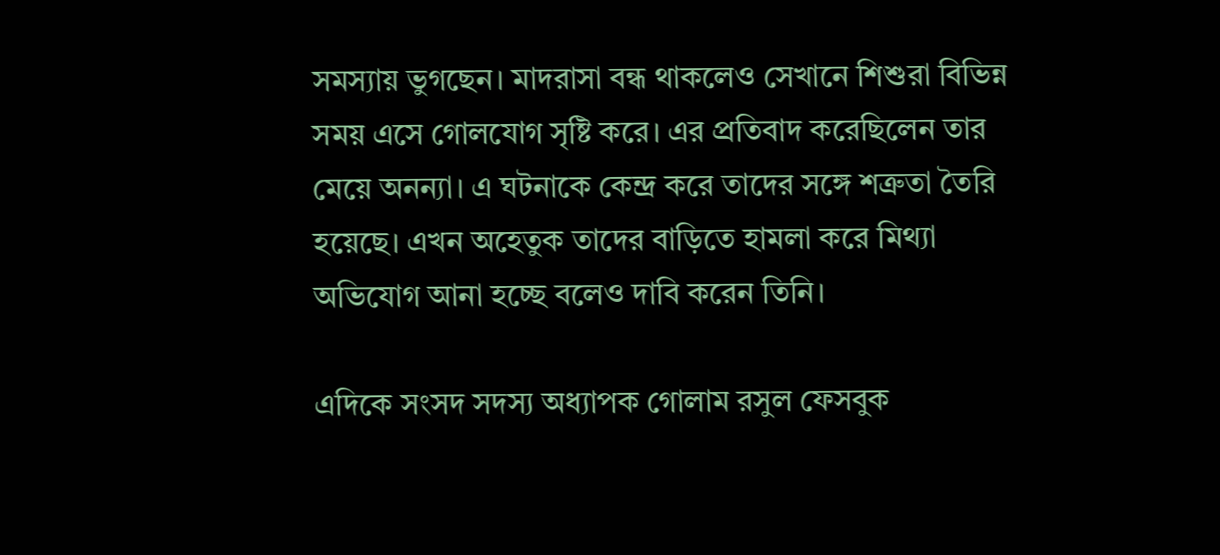সমস্যায় ভুগছেন। মাদরাসা বন্ধ থাকলেও সেখানে শিশুরা বিভিন্ন সময় এসে গোলযোগ সৃষ্টি করে। এর প্রতিবাদ করেছিলেন তার মেয়ে অনন্যা। এ ঘটনাকে কেন্দ্র করে তাদের সঙ্গে শত্রুতা তৈরি হয়েছে। এখন অহেতুক তাদের বাড়িতে হামলা করে মিথ্যা অভিযোগ আনা হচ্ছে বলেও দাবি করেন তিনি।

এদিকে সংসদ সদস্য অধ্যাপক গোলাম রসুল ফেসবুক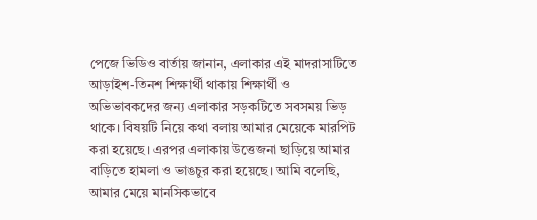পেজে ভিডিও বার্তায় জানান, এলাকার এই মাদরাসাটিতে আড়াইশ-তিনশ শিক্ষার্থী থাকায় শিক্ষার্থী ও অভিভাবকদের জন্য এলাকার সড়কটিতে সবসময় ভিড় থাকে। বিষয়টি নিয়ে কথা বলায় আমার মেয়েকে মারপিট করা হয়েছে। এরপর এলাকায় উত্তেজনা ছাড়িয়ে আমার বাড়িতে হামলা ও ভাঙচুর করা হয়েছে। আমি বলেছি, আমার মেয়ে মানসিকভাবে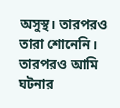অসুস্থ। তারপরও তারা শোনেনি। তারপরও আমি ঘটনার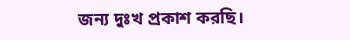জন্য দুঃখ প্রকাশ করছি।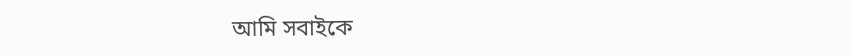আমি সবাইকে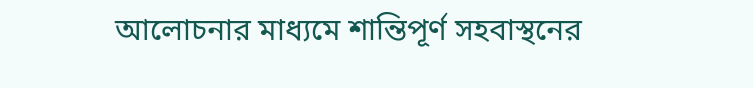আলোচনার মাধ্যমে শান্তিপূর্ণ সহবাস্থনের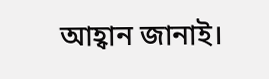আহ্বান জানাই।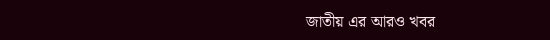জাতীয় এর আরও খবর